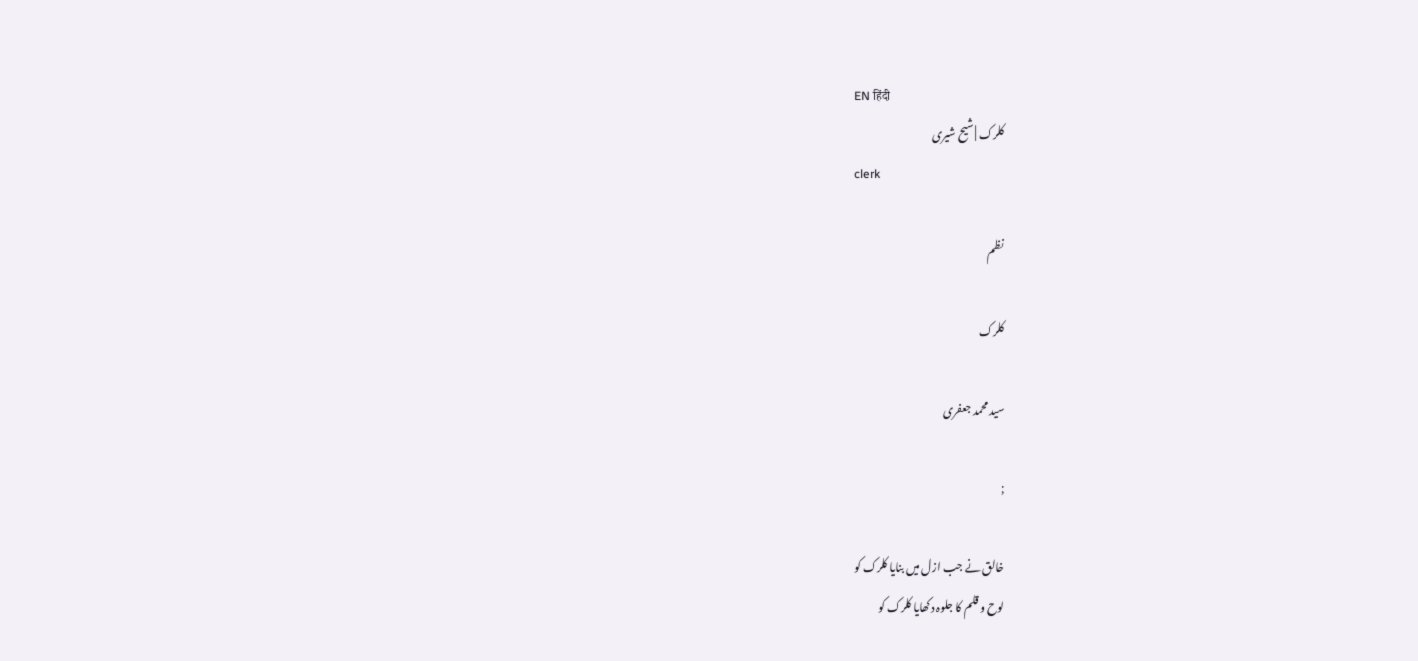EN हिंदी
کلرک | شیح شیری
clerk

نظم

کلرک

سید محمد جعفری

;

خالق نے جب ازل میں بنایا کلرک کو
لوح و قلم کا جلوہ دکھایا کلرک کو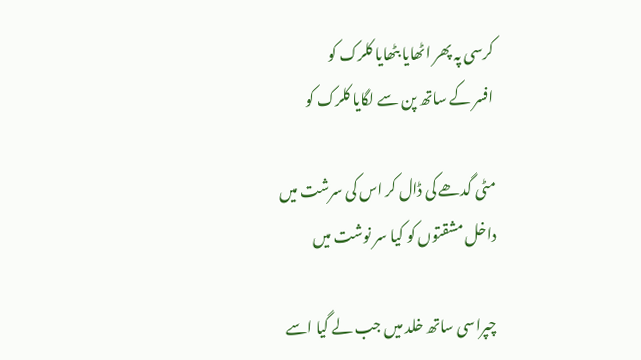کرسی پہ پھر اٹھایا بٹھایا کلرک کو
افسر کے ساتھ پن سے لگایا کلرک کو

مٹی گدھے کی ڈال کر اس کی سرشت میں
داخل مشقتوں کو کیا سر نوشت میں

چپراسی ساتھ خلد میں جب لے گیا اسے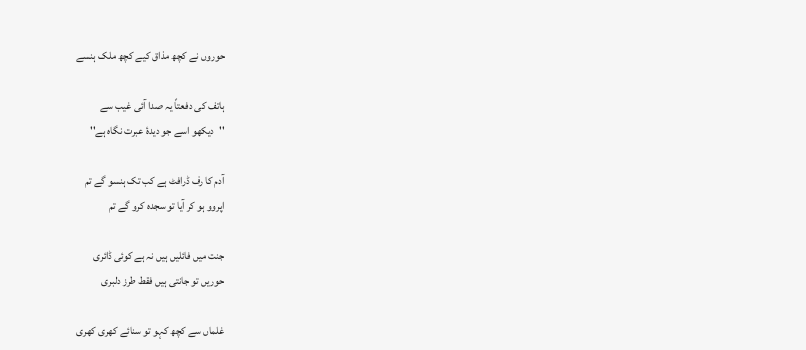حوروں نے کچھ مذاق کیے کچھ ملک ہنسے

ہاتف کی دفعتاً یہ صدا آئی غیب سے
''دیکھو اسے جو دیدۂ عبرت نگاہ ہے''

آدم کا رف ڈرافٹ ہے کب تک ہنسو گے تم
اپروو ہو کر آیا تو سجدہ کرو گے تم

جنت میں فائلیں ہیں نہ ہے کوئی ڈائری
حوریں تو جانتی ہیں فقط طرز دلبری

غلماں سے کچھ کہو تو سنائے کھری کھری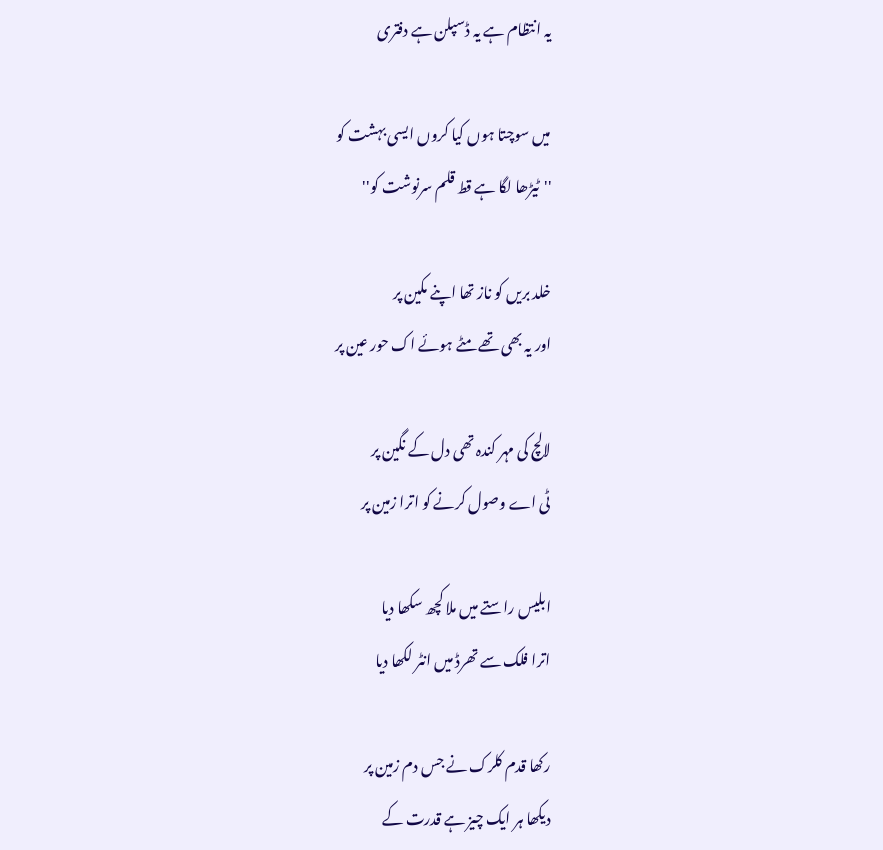یہ انتظام ہے یہ ڈسپلن ہے دفتری

میں سوچتا ہوں کیا کروں ایسی بہشت کو
''ٹیڑھا لگا ہے قط قلم سرنوشت کو''

خلد بریں کو ناز تھا اپنے مکین پر
اور یہ بھی تھے مٹے ہوئے اک حور عین پر

لالچ کی مہر کندہ تھی دل کے نگین پر
ٹی اے وصول کرنے کو اترا زمین پر

ابلیس راستے میں ملا کچھ سکھا دیا
اترا فلک سے تھرڈ میں انٹر لکھا دیا

رکھا قدم کلرک نے جس دم زمین پر
دیکھا ہر ایک چیز ہے قدرت کے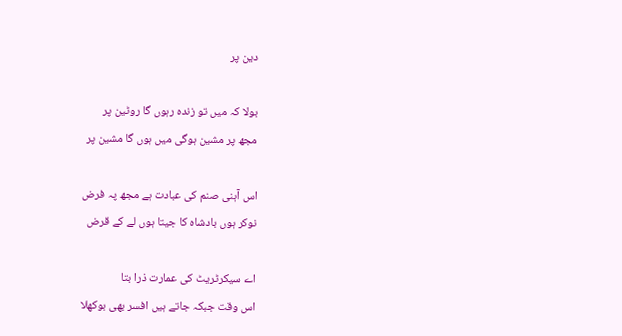دین پر

بولا کہ میں تو زندہ رہوں گا روٹین پر
مجھ پر مشین ہوگی میں ہوں گا مشین پر

اس آہنی صنم کی عبادت ہے مجھ پہ فرض
نوکر ہوں بادشاہ کا جیتا ہوں لے کے قرض

اے سیکرٹریٹ کی عمارت ذرا بتا
اس وقت جبکہ جاتے ہیں افسر بھی بوکھلا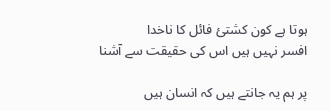ہوتا ہے کون کشتیٔ فائل کا ناخدا
افسر نہیں ہیں اس کی حقیقت سے آشنا

پر ہم یہ جانتے ہیں کہ انسان ہیں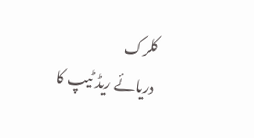کلرک
دریائے ریڈ ٹیپ کا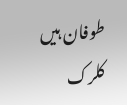طوفان ہیں کلرک